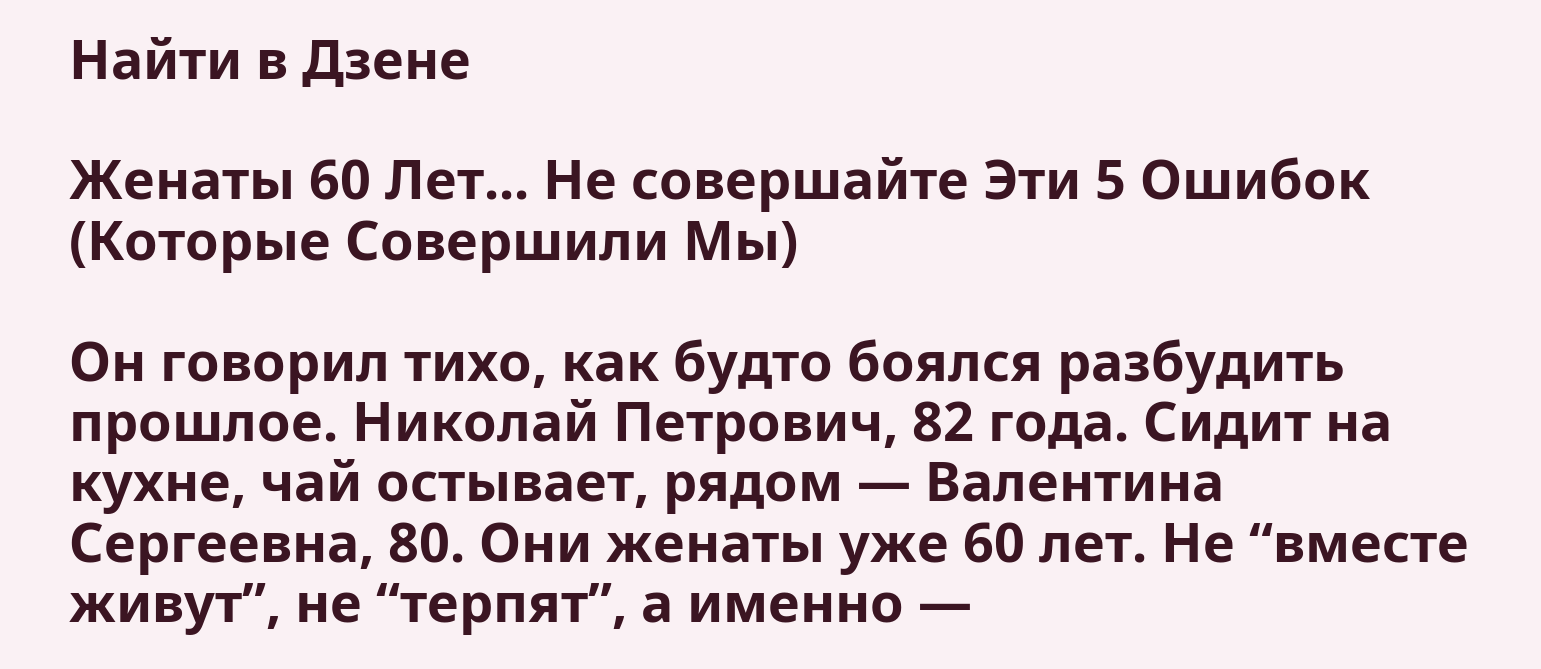Найти в Дзене

Женаты 60 Лет... Не совершайте Эти 5 Ошибок (Которые Совершили Мы)

Он говорил тихо, как будто боялся разбудить прошлое. Николай Петрович, 82 года. Сидит на кухне, чай остывает, рядом — Валентина Сергеевна, 80. Они женаты уже 60 лет. Не “вместе живут”, не “терпят”, а именно —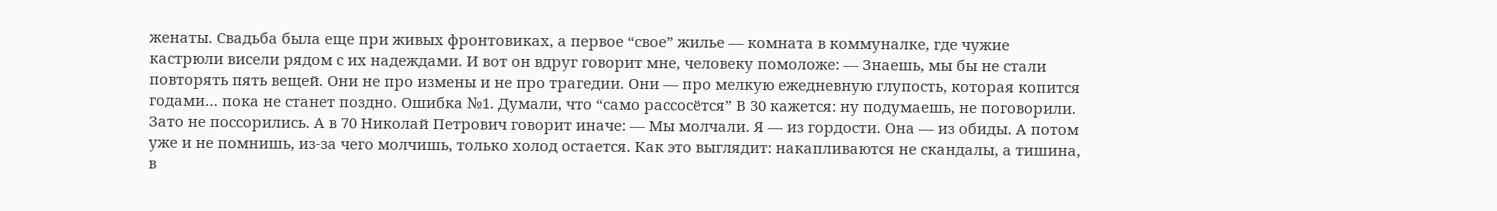женаты. Свадьба была еще при живых фронтовиках, а первое “свое” жилье — комната в коммуналке, где чужие кастрюли висели рядом с их надеждами. И вот он вдруг говорит мне, человеку помоложе: — Знаешь, мы бы не стали повторять пять вещей. Они не про измены и не про трагедии. Они — про мелкую ежедневную глупость, которая копится годами… пока не станет поздно. Ошибка №1. Думали, что “само рассосётся” В 30 кажется: ну подумаешь, не поговорили. Зато не поссорились. А в 70 Николай Петрович говорит иначе: — Мы молчали. Я — из гордости. Она — из обиды. А потом уже и не помнишь, из-за чего молчишь, только холод остается. Как это выглядит: накапливаются не скандалы, а тишина, в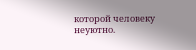которой человеку неуютно.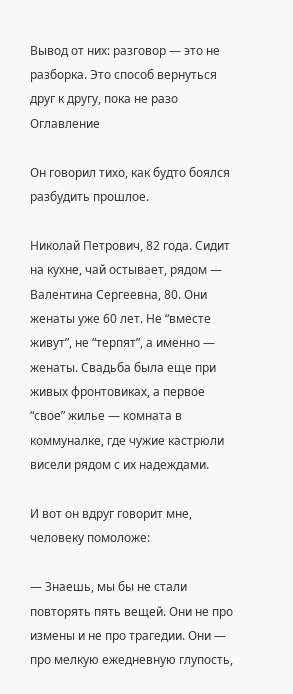Вывод от них: разговор — это не разборка. Это способ вернуться друг к другу, пока не разо
Оглавление

Он говорил тихо, как будто боялся разбудить прошлое.

Николай Петрович, 82 года. Сидит на кухне, чай остывает, рядом — Валентина Сергеевна, 80. Они женаты уже 60 лет. Не “вместе живут”, не “терпят”, а именно — женаты. Свадьба была еще при живых фронтовиках, а первое “свое” жилье — комната в коммуналке, где чужие кастрюли висели рядом с их надеждами.

И вот он вдруг говорит мне, человеку помоложе:

— Знаешь, мы бы не стали повторять пять вещей. Они не про измены и не про трагедии. Они — про мелкую ежедневную глупость,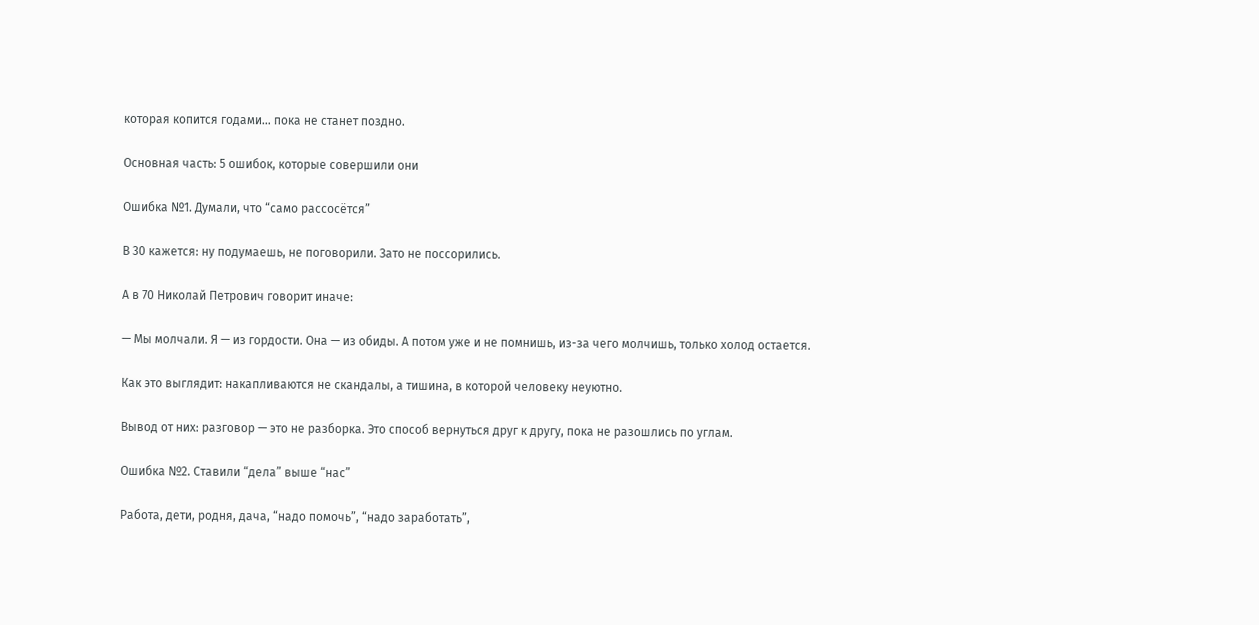которая копится годами… пока не станет поздно.

Основная часть: 5 ошибок, которые совершили они

Ошибка №1. Думали, что “само рассосётся”

В 30 кажется: ну подумаешь, не поговорили. Зато не поссорились.

А в 70 Николай Петрович говорит иначе:

— Мы молчали. Я — из гордости. Она — из обиды. А потом уже и не помнишь, из-за чего молчишь, только холод остается.

Как это выглядит: накапливаются не скандалы, а тишина, в которой человеку неуютно.

Вывод от них: разговор — это не разборка. Это способ вернуться друг к другу, пока не разошлись по углам.

Ошибка №2. Ставили “дела” выше “нас”

Работа, дети, родня, дача, “надо помочь”, “надо заработать”,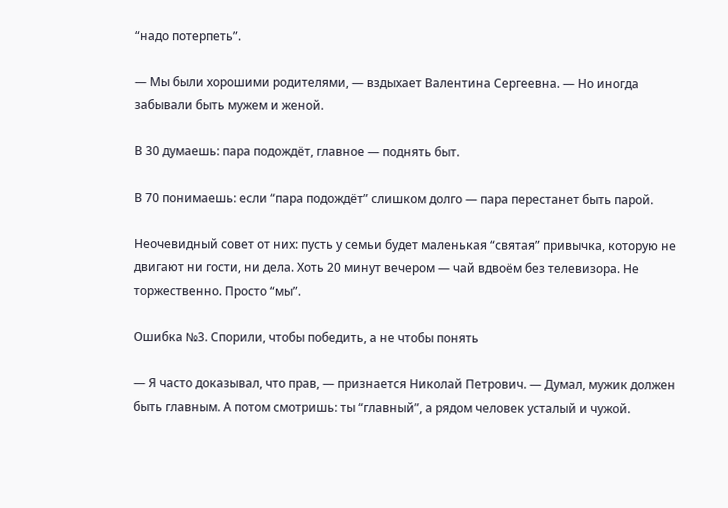“надо потерпеть”.

— Мы были хорошими родителями, — вздыхает Валентина Сергеевна. — Но иногда забывали быть мужем и женой.

В 30 думаешь: пара подождёт, главное — поднять быт.

В 70 понимаешь: если “пара подождёт” слишком долго — пара перестанет быть парой.

Неочевидный совет от них: пусть у семьи будет маленькая “святая” привычка, которую не двигают ни гости, ни дела. Хоть 20 минут вечером — чай вдвоём без телевизора. Не торжественно. Просто “мы”.

Ошибка №3. Спорили, чтобы победить, а не чтобы понять

— Я часто доказывал, что прав, — признается Николай Петрович. — Думал, мужик должен быть главным. А потом смотришь: ты “главный”, а рядом человек усталый и чужой.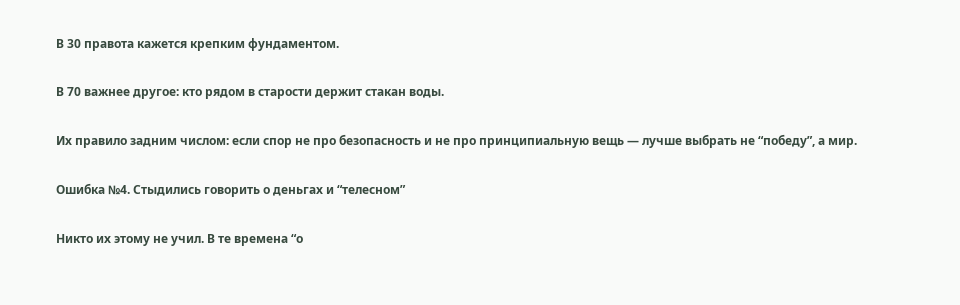В 30 правота кажется крепким фундаментом.

В 70 важнее другое: кто рядом в старости держит стакан воды.

Их правило задним числом: если спор не про безопасность и не про принципиальную вещь — лучше выбрать не “победу”, а мир.

Ошибка №4. Стыдились говорить о деньгах и “телесном”

Никто их этому не учил. В те времена “о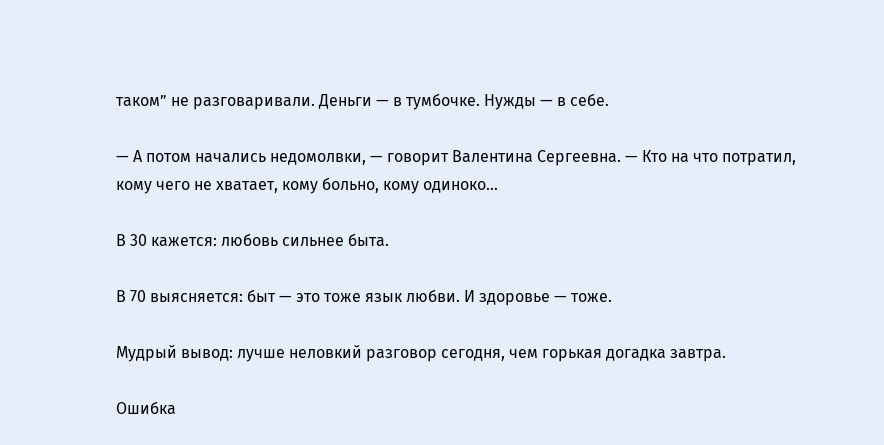таком” не разговаривали. Деньги — в тумбочке. Нужды — в себе.

— А потом начались недомолвки, — говорит Валентина Сергеевна. — Кто на что потратил, кому чего не хватает, кому больно, кому одиноко…

В 30 кажется: любовь сильнее быта.

В 70 выясняется: быт — это тоже язык любви. И здоровье — тоже.

Мудрый вывод: лучше неловкий разговор сегодня, чем горькая догадка завтра.

Ошибка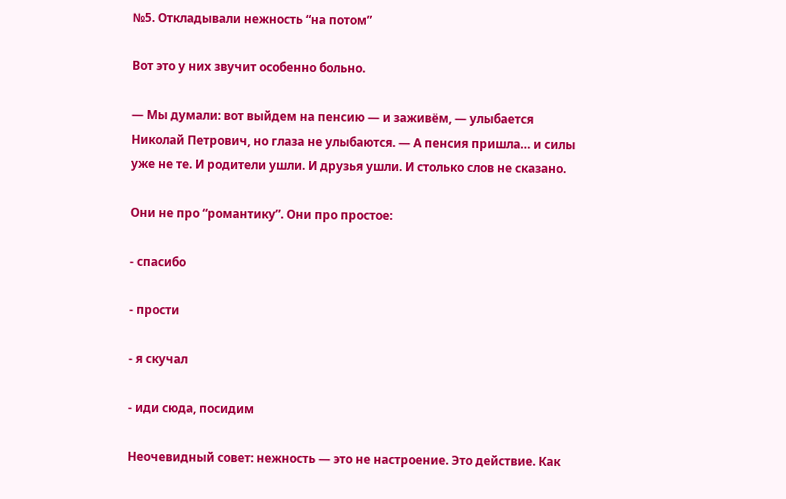№5. Откладывали нежность “на потом”

Вот это у них звучит особенно больно.

— Мы думали: вот выйдем на пенсию — и заживём, — улыбается Николай Петрович, но глаза не улыбаются. — А пенсия пришла… и силы уже не те. И родители ушли. И друзья ушли. И столько слов не сказано.

Они не про “романтику”. Они про простое:

- спасибо

- прости

- я скучал

- иди сюда, посидим

Неочевидный совет: нежность — это не настроение. Это действие. Как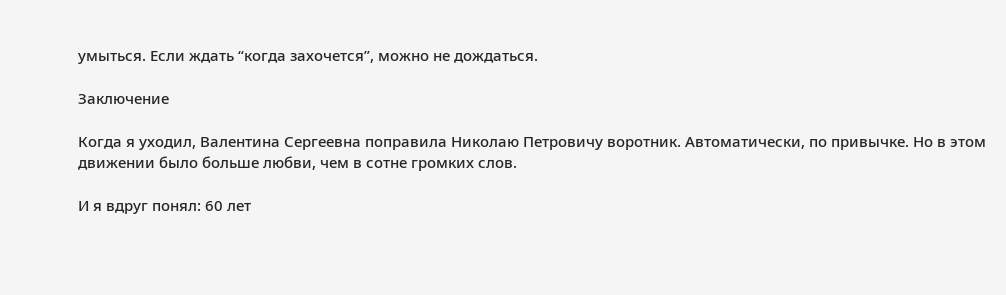умыться. Если ждать “когда захочется”, можно не дождаться.

Заключение

Когда я уходил, Валентина Сергеевна поправила Николаю Петровичу воротник. Автоматически, по привычке. Но в этом движении было больше любви, чем в сотне громких слов.

И я вдруг понял: 60 лет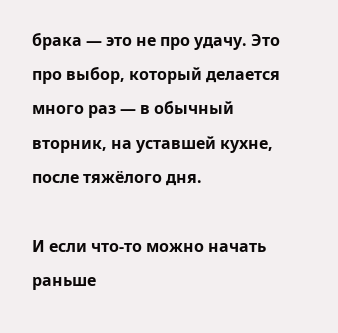брака — это не про удачу. Это про выбор, который делается много раз — в обычный вторник, на уставшей кухне, после тяжёлого дня.

И если что-то можно начать раньше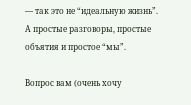— так это не “идеальную жизнь”. А простые разговоры, простые объятия и простое “мы”.

Вопрос вам (очень хочу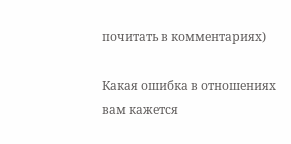почитать в комментариях)

Какая ошибка в отношениях вам кажется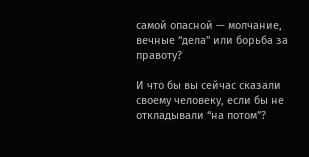самой опасной — молчание, вечные “дела” или борьба за правоту?

И что бы вы сейчас сказали своему человеку, если бы не откладывали “на потом”?